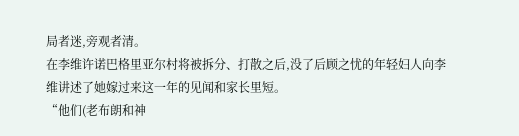局者迷,旁观者清。
在李维许诺巴格里亚尔村将被拆分、打散之后,没了后顾之忧的年轻妇人向李维讲述了她嫁过来这一年的见闻和家长里短。
“他们(老布朗和神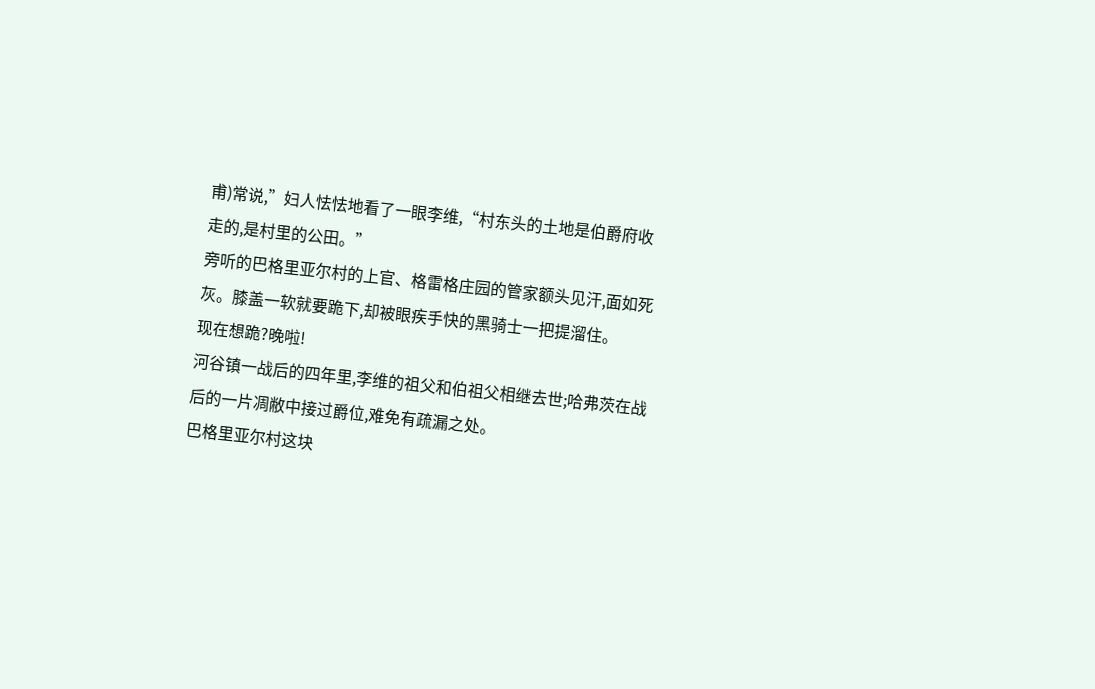甫)常说,”妇人怯怯地看了一眼李维,“村东头的土地是伯爵府收走的,是村里的公田。”
旁听的巴格里亚尔村的上官、格雷格庄园的管家额头见汗,面如死灰。膝盖一软就要跪下,却被眼疾手快的黑骑士一把提溜住。
现在想跪?晚啦!
河谷镇一战后的四年里,李维的祖父和伯祖父相继去世;哈弗茨在战后的一片凋敝中接过爵位,难免有疏漏之处。
巴格里亚尔村这块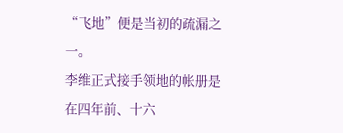“飞地”便是当初的疏漏之一。
李维正式接手领地的帐册是在四年前、十六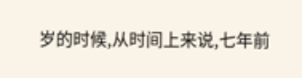岁的时候,从时间上来说,七年前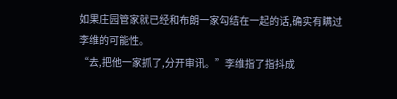如果庄园管家就已经和布朗一家勾结在一起的话,确实有瞒过李维的可能性。
“去,把他一家抓了,分开审讯。”李维指了指抖成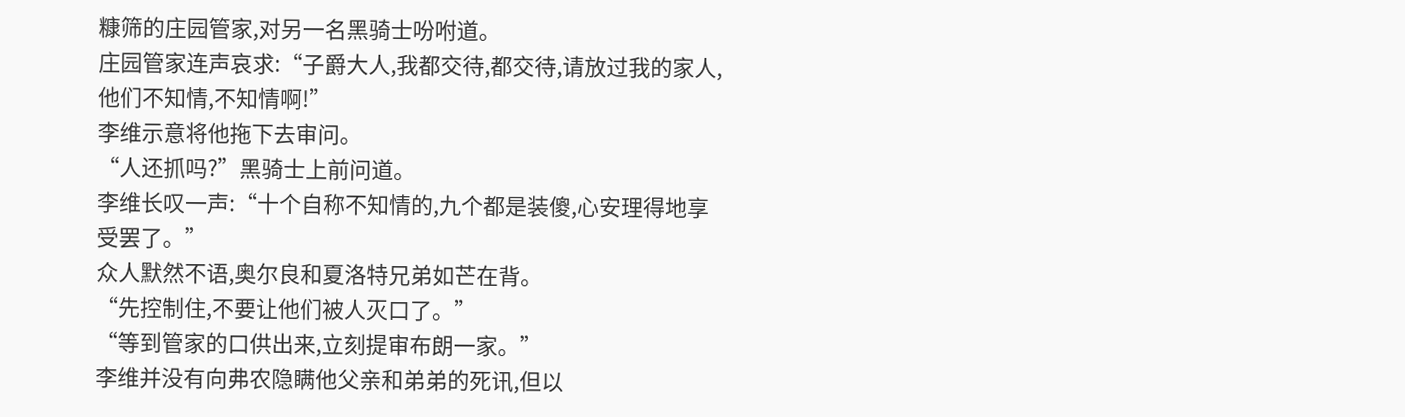糠筛的庄园管家,对另一名黑骑士吩咐道。
庄园管家连声哀求:“子爵大人,我都交待,都交待,请放过我的家人,他们不知情,不知情啊!”
李维示意将他拖下去审问。
“人还抓吗?”黑骑士上前问道。
李维长叹一声:“十个自称不知情的,九个都是装傻,心安理得地享受罢了。”
众人默然不语,奥尔良和夏洛特兄弟如芒在背。
“先控制住,不要让他们被人灭口了。”
“等到管家的口供出来,立刻提审布朗一家。”
李维并没有向弗农隐瞒他父亲和弟弟的死讯,但以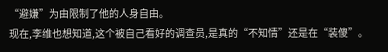“避嫌”为由限制了他的人身自由。
现在,李维也想知道,这个被自己看好的调查员,是真的“不知情”还是在“装傻”。